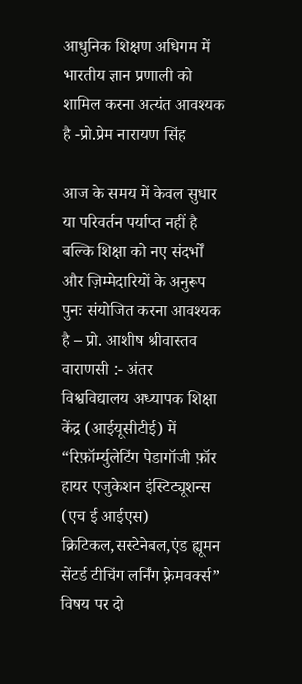आधुनिक शिक्षण अधिगम में भारतीय ज्ञान प्रणाली को शामिल करना अत्यंत आवश्यक है -प्रो.प्रेम नारायण सिंह

आज के समय में केवल सुधार या परिवर्तन पर्याप्त नहीं है बल्कि शिक्षा को नए संदर्भों और ज़िम्मेदारियों के अनुरूप पुनः संयोजित करना आवश्यक है – प्रो. आशीष श्रीवास्तव
वाराणसी :- अंतर विश्वविद्यालय अध्यापक शिक्षा केंद्र (आईयूसीटीई) में “रिफ़ॉर्म्युलेटिंग पेडागॉजी फ़ॉर हायर एजुकेशन इंस्टिट्यूशन्स (एच ई आईएस) क्रिटिकल,सस्टेनेबल,एंड ह्यूमन सेंटर्ड टीचिंग लर्निंग फ़्रेमवर्क्स” विषय पर दो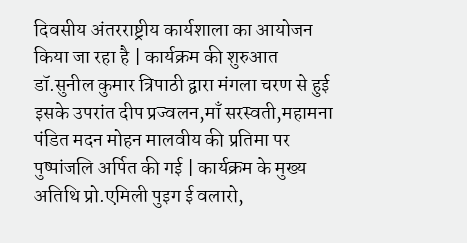दिवसीय अंतरराष्ट्रीय कार्यशाला का आयोजन किया जा रहा है | कार्यक्रम की शुरुआत डॉ.सुनील कुमार त्रिपाठी द्वारा मंगला चरण से हुई इसके उपरांत दीप प्रज्वलन,माँ सरस्वती,महामना पंडित मदन मोहन मालवीय की प्रतिमा पर पुष्पांजलि अर्पित की गई | कार्यक्रम के मुख्य अतिथि प्रो.एमिली पुइग ई वलारो,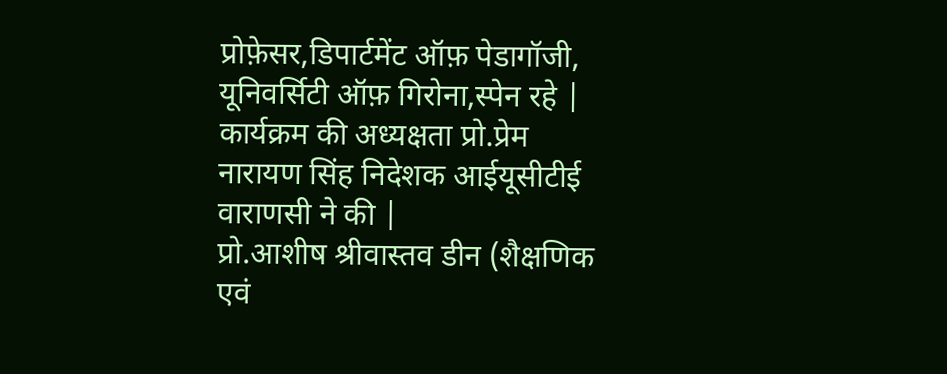प्रोफ़ेसर,डिपार्टमेंट ऑफ़ पेडागॉजी, यूनिवर्सिटी ऑफ़ गिरोना,स्पेन रहे | कार्यक्रम की अध्यक्षता प्रो.प्रेम नारायण सिंह निदेशक आईयूसीटीई वाराणसी ने की |
प्रो.आशीष श्रीवास्तव डीन (शैक्षणिक एवं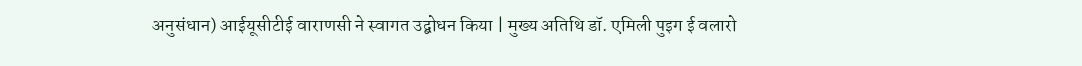अनुसंधान) आईयूसीटीई वाराणसी ने स्वागत उद्बोधन किया | मुख्य अतिथि डॉ. एमिली पुइग ई वलारो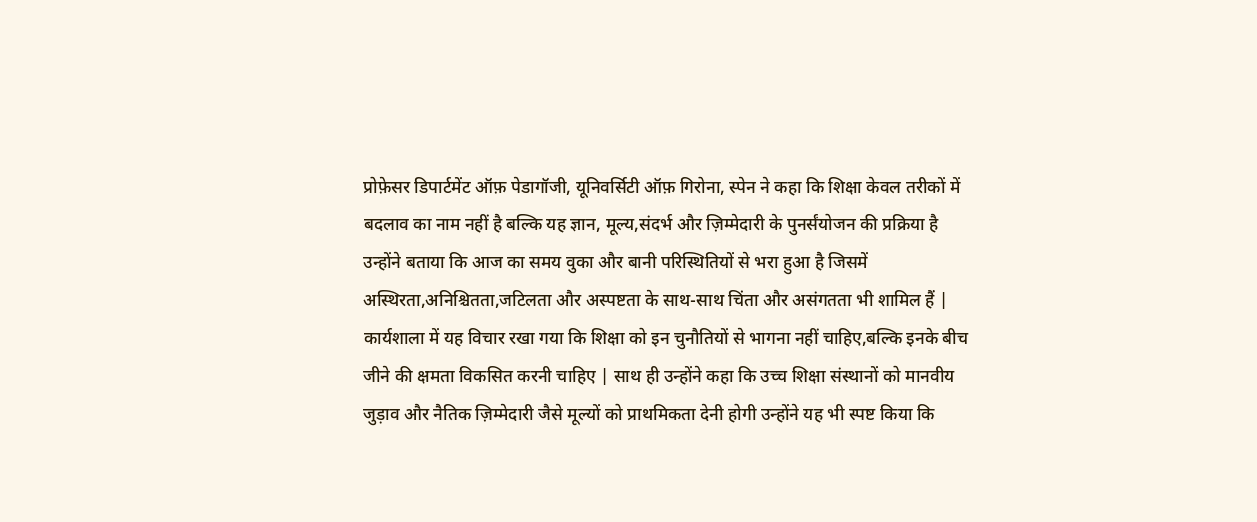प्रोफ़ेसर डिपार्टमेंट ऑफ़ पेडागॉजी, यूनिवर्सिटी ऑफ़ गिरोना, स्पेन ने कहा कि शिक्षा केवल तरीकों में बदलाव का नाम नहीं है बल्कि यह ज्ञान, मूल्य,संदर्भ और ज़िम्मेदारी के पुनर्संयोजन की प्रक्रिया है उन्होंने बताया कि आज का समय वुका और बानी परिस्थितियों से भरा हुआ है जिसमें अस्थिरता,अनिश्चितता,जटिलता और अस्पष्टता के साथ-साथ चिंता और असंगतता भी शामिल हैं |
कार्यशाला में यह विचार रखा गया कि शिक्षा को इन चुनौतियों से भागना नहीं चाहिए,बल्कि इनके बीच जीने की क्षमता विकसित करनी चाहिए | साथ ही उन्होंने कहा कि उच्च शिक्षा संस्थानों को मानवीय जुड़ाव और नैतिक ज़िम्मेदारी जैसे मूल्यों को प्राथमिकता देनी होगी उन्होंने यह भी स्पष्ट किया कि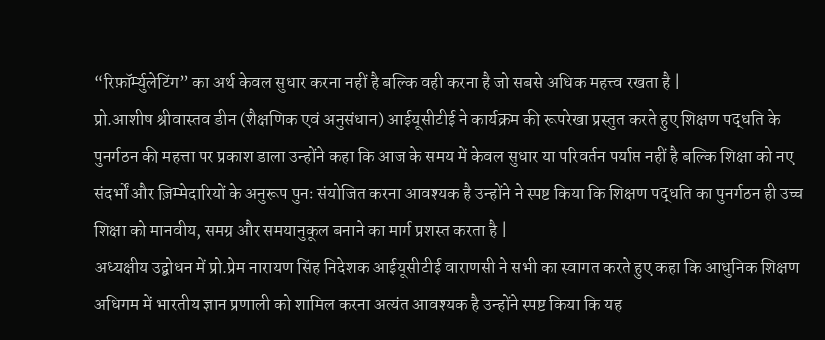“रिफ़ॉर्म्युलेटिंग” का अर्थ केवल सुधार करना नहीं है बल्कि वही करना है जो सबसे अधिक महत्त्व रखता है |
प्रो.आशीष श्रीवास्तव डीन (शैक्षणिक एवं अनुसंधान) आईयूसीटीई ने कार्यक्रम की रूपरेखा प्रस्तुत करते हुए शिक्षण पद्धति के पुनर्गठन की महत्ता पर प्रकाश डाला उन्होंने कहा कि आज के समय में केवल सुधार या परिवर्तन पर्याप्त नहीं है बल्कि शिक्षा को नए संदर्भों और ज़िम्मेदारियों के अनुरूप पुनः संयोजित करना आवश्यक है उन्होंने ने स्पष्ट किया कि शिक्षण पद्धति का पुनर्गठन ही उच्च शिक्षा को मानवीय, समग्र और समयानुकूल बनाने का मार्ग प्रशस्त करता है |
अध्यक्षीय उद्बोधन में प्रो.प्रेम नारायण सिंह निदेशक आईयूसीटीई वाराणसी ने सभी का स्वागत करते हुए कहा कि आधुनिक शिक्षण अधिगम में भारतीय ज्ञान प्रणाली को शामिल करना अत्यंत आवश्यक है उन्होंने स्पष्ट किया कि यह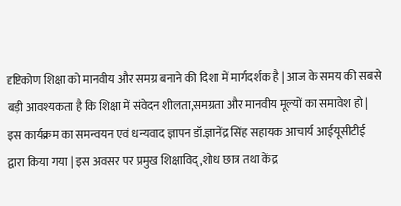दृष्टिकोण शिक्षा को मानवीय और समग्र बनाने की दिशा में मार्गदर्शक है | आज के समय की सबसे बड़ी आवश्यकता है कि शिक्षा में संवेदन शीलता,समग्रता और मानवीय मूल्यों का समावेश हो |
इस कार्यक्रम का समन्वयन एवं धन्यवाद ज्ञापन डॉ.ज्ञानेंद्र सिंह सहायक आचार्य आईयूसीटीई द्वारा किया गया | इस अवसर पर प्रमुख शिक्षाविद्,शोध छात्र तथा केंद्र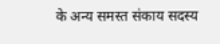के अन्य समस्त संकाय सदस्य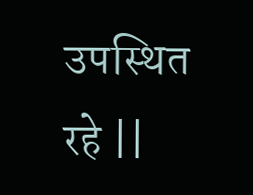उपस्थित रहे ||